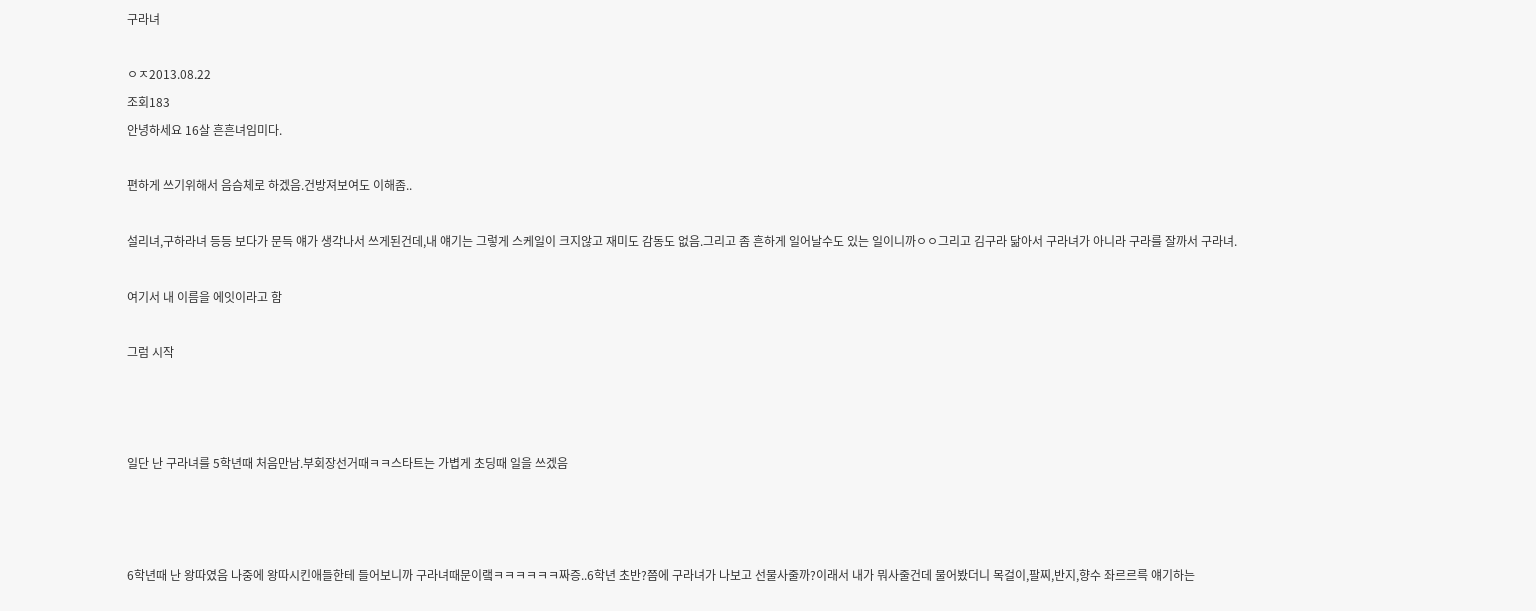구라녀

ㅇㅈ2013.08.22
조회183
안녕하세요 16살 흔흔녀임미다.

편하게 쓰기위해서 음슴체로 하겠음.건방져보여도 이해좀..

설리녀,구하라녀 등등 보다가 문득 얘가 생각나서 쓰게된건데,내 얘기는 그렇게 스케일이 크지않고 재미도 감동도 없음.그리고 좀 흔하게 일어날수도 있는 일이니까ㅇㅇ그리고 김구라 닮아서 구라녀가 아니라 구라를 잘까서 구라녀.

여기서 내 이름을 에잇이라고 함

그럼 시작



일단 난 구라녀를 5학년때 처음만남.부회장선거때ㅋㅋ스타트는 가볍게 초딩때 일을 쓰겠음



6학년때 난 왕따였음 나중에 왕따시킨애들한테 들어보니까 구라녀때문이랰ㅋㅋㅋㅋㅋㅋ짜증..6학년 초반?쯤에 구라녀가 나보고 선물사줄까?이래서 내가 뭐사줄건데 물어봤더니 목걸이,팔찌,반지,향수 좌르르륵 얘기하는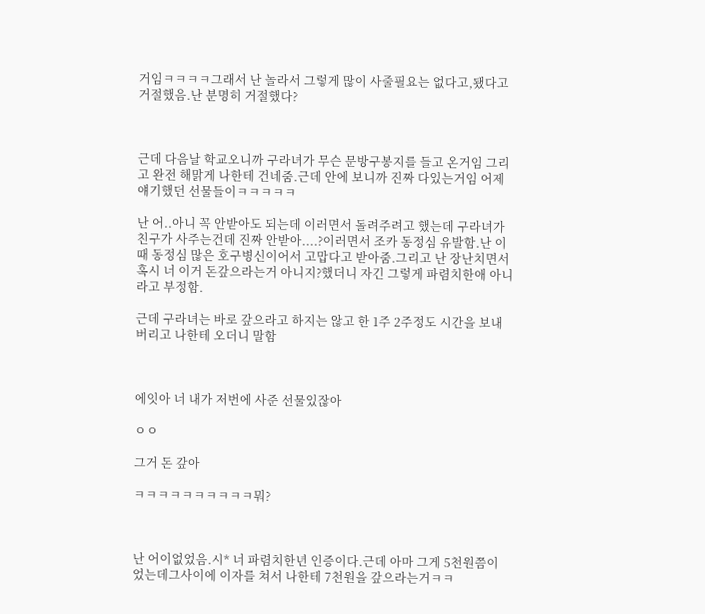거임ㅋㅋㅋㅋ그래서 난 놀라서 그렇게 많이 사줄필요는 없다고,됐다고 거절했음.난 분명히 거절했다?



근데 다음날 학교오니까 구라녀가 무슨 문방구봉지를 들고 온거임 그리고 완전 해맑게 나한테 건네줌.근데 안에 보니까 진짜 다있는거임 어제 얘기했던 선물들이ㅋㅋㅋㅋㅋ

난 어..아니 꼭 안받아도 되는데 이러면서 돌려주려고 했는데 구라녀가 친구가 사주는건데 진짜 안받아....?이러면서 조카 동정심 유발함.난 이때 동정심 많은 호구병신이어서 고맙다고 받아줌.그리고 난 장난치면서 혹시 너 이거 돈갚으라는거 아니지?했더니 자긴 그렇게 파렴치한애 아니라고 부정함.

근데 구라녀는 바로 갚으라고 하지는 않고 한 1주 2주정도 시간을 보내버리고 나한테 오더니 말함



에잇아 너 내가 저번에 사준 선물있잖아

ㅇㅇ

그거 돈 갚아

ㅋㅋㅋㅋㅋㅋㅋㅋㅋㅋ뭐?



난 어이없었음.시* 너 파렴치한년 인증이다.근데 아마 그게 5천원쯤이었는데그사이에 이자를 쳐서 나한테 7천원을 갚으라는거ㅋㅋ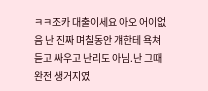ㅋㅋ조카 대출이세요 아오 어이없음 난 진짜 며칠동안 걔한테 욕쳐듣고 싸우고 난리도 아님.난 그때 완전 생거지였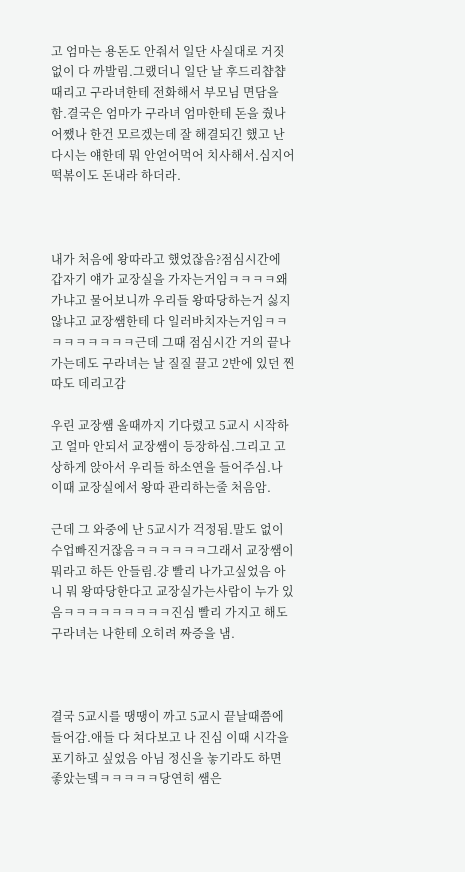고 엄마는 용돈도 안줘서 일단 사실대로 거짓없이 다 까발림.그랬더니 일단 날 후드리챱챱 때리고 구라녀한테 전화해서 부모님 면담을 함.결국은 엄마가 구라녀 엄마한테 돈을 줬나 어쨌나 한건 모르겠는데 잘 해결되긴 했고 난 다시는 얘한데 뭐 안얻어먹어 치사해서.심지어 떡볶이도 돈내라 하더라.



내가 처음에 왕따라고 했었잖음?점심시간에 갑자기 얘가 교장실을 가자는거임ㅋㅋㅋㅋ왜가냐고 물어보니까 우리들 왕따당하는거 싫지 않냐고 교장쌤한테 다 일러바치자는거임ㅋㅋㅋㅋㅋㅋㅋㅋㅋ근데 그때 점심시간 거의 끝나가는데도 구라녀는 날 질질 끌고 2반에 있던 찐따도 데리고감

우린 교장쌤 올때까지 기다렸고 5교시 시작하고 얼마 안되서 교장쌤이 등장하심.그리고 고상하게 앉아서 우리들 하소연을 들어주심.나 이때 교장실에서 왕따 관리하는줄 처음암.

근데 그 와중에 난 5교시가 걱정됨.말도 없이 수업빠진거잖음ㅋㅋㅋㅋㅋㅋ그래서 교장쌤이 뭐라고 하든 안들림.걍 빨리 나가고싶었음 아니 뭐 왕따당한다고 교장실가는사람이 누가 있음ㅋㅋㅋㅋㅋㅋㅋㅋㅋ진심 빨리 가지고 해도 구라녀는 나한테 오히려 짜증을 냄.



결국 5교시를 땡땡이 까고 5교시 끝날때쯤에 들어감.애들 다 쳐다보고 나 진심 이때 시각을 포기하고 싶었음 아님 정신을 놓기라도 하면 좋았는뎈ㅋㅋㅋㅋㅋ당연히 쌤은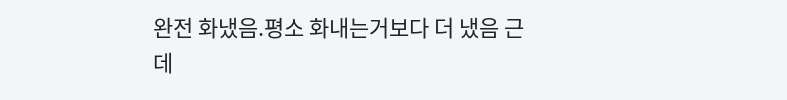완전 화냈음.평소 화내는거보다 더 냈음 근데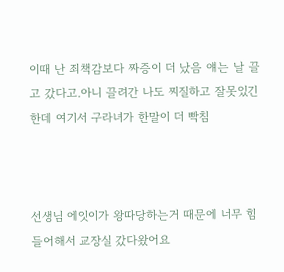이때 난 죄책감보다 짜증이 더 났음 얘는 날 끌고 갔다고.아니 끌려간 나도 찌질하고 잘못있긴한데 여기서 구라녀가 한말이 더 빡침



선생님 에잇이가 왕따당하는거 때문에 너무 힘들어해서 교장실 갔다왔어요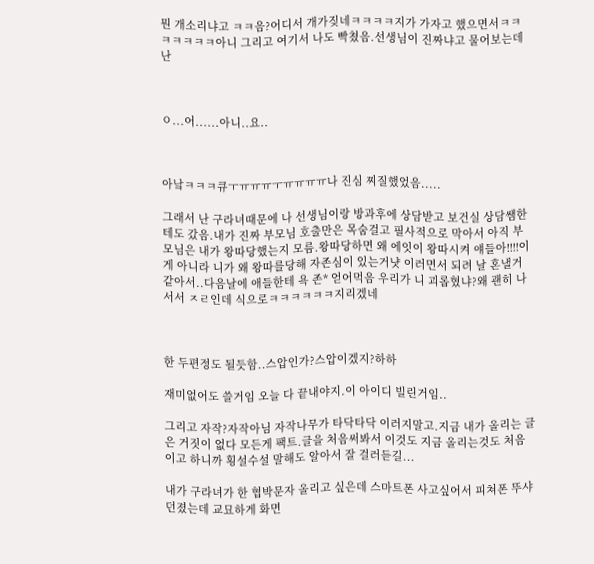뭔 개소리냐고 ㅋㅋ음?어디서 개가짖네ㅋㅋㅋㅋ지가 가자고 했으면서ㅋㅋㅋㅋㅋㅋㅋ아니 그리고 여기서 나도 빡쳤음.선생님이 진짜냐고 물어보는데 난



ㅇ...어......아니..요..



아낰ㅋㅋㅋ큐ㅜㅠㅠㅠㅜㅠㅠㅠㅠ나 진심 찌질했었음.....

그래서 난 구라녀때문에 나 선생님이랑 방과후에 상담받고 보건실 상담쌤한테도 갔음.내가 진짜 부모님 호출만은 목숨걸고 필사적으로 막아서 아직 부모님은 내가 왕따당했는지 모름.왕따당하면 왜 에잇이 왕따시켜 얘들아!!!!이게 아니라 니가 왜 왕따를당해 자존심이 있는거냣 이러면서 되려 날 혼낼거 같아서..다음날에 애들한테 욕 존* 얻어먹음 우리가 니 괴롭혔냐?왜 괜히 나서서 ㅈㄹ인데 식으로ㅋㅋㅋㅋㅋㅋ지리겠네



한 두편정도 될듯함..스압인가?스압이겠지?하하

재미없어도 쓸거임 오늘 다 끝내야지.이 아이디 빌린거임..

그리고 자작?자작아님 자작나무가 타닥타닥 이러지말고.지금 내가 올리는 글은 거짓이 없다 모든게 팩트.글을 처음써봐서 이것도 지금 올리는것도 처음이고 하니까 횡설수설 말해도 알아서 잘 걸러듣길...

내가 구라녀가 한 협박문자 올리고 싶은데 스마트폰 사고싶어서 피쳐폰 뚜샤 던졌는데 교묘하게 화면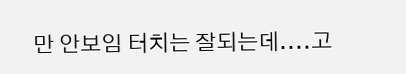만 안보임 터치는 잘되는데....고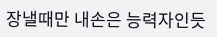장낼때만 내손은 능력자인듯